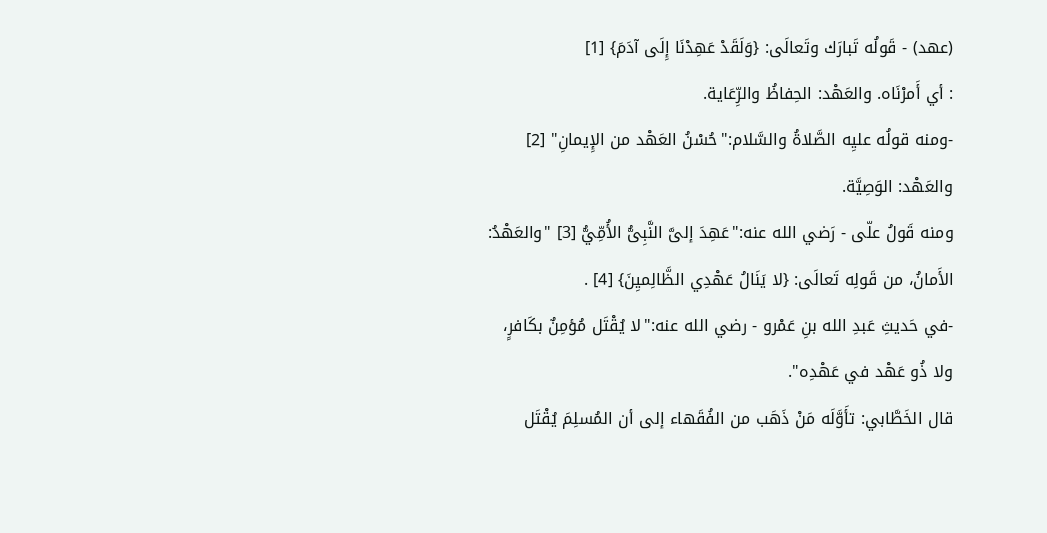(عهد) - قَولُه تَبارَك وتَعالَى: {وَلَقَدْ عَهِدْنَا إِلَى آدَمَ} [1]
: أي أَمرْنَاه. والعَهْد: الحِفاظُ والرِّعَاية.
-ومنه قولُه عليِه الصَّلاةُ والسَّلام:"حُسْنُ العَهْد من الإِيمانِ" [2]
والعَهْد: الوَصِيَّة.
ومنه قَولُ علّى - رَضي الله عنه:"عَهِدَ إلىَّ النَّبِىُّ الأُمِّيُّ [3] "والعَهْدُ: الأَمانُ، من قَولِه تَعالَى: {لا يَنَالُ عَهْدِي الظَّالِميِنَ} [4] .
-في حَديثِ عَبدِ الله بنِ عَمْرو - رضي الله عنه:"لا يُقْتَل مُؤمِنٌ بكَافرٍ، ولا ذُو عَهْد في عَهْدِه".
قال الخَطَّابي: تأَوَّلَه مَنْ ذَهَب من الفُقَهاء إلى أن المُسلِمَ يُقْتَل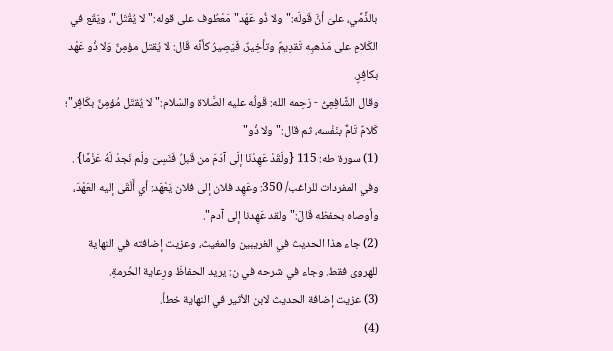بالذِّمِّي، علىَ أنَّ قَولَه:"ولا ذُو عَهْد"مَعْطُوف على قوله:"لا يُقْتَل"، ويَقَع في الكَلامِ على مَذهبِه تَقدِيمٌ وتأخِيرٌ، فَيَصِيرُ كأنَّه قَال: لا يُقتل مؤمِنٌ وَلا ذُو عَهْد بكافِرٍ.
وقال الشَّافِعِىُّ - رَحِمه الله: قَولُه عليه الصَّلاة والسّلام:"لا يُقتَل مُؤمِنٌ بكَافِر"؛ كَلامٌ تَامٌّ بنَفْسه، ثم قال:"ولا ذُو"
(1) سورة طه: 115 {ولَقَدْ عَهِدْنَا إلَى آدَمَ من قَبلُ فَنَسِىَ ولَم نَجدْ لَهُ عَزْمًا} .
وفي المفردات للراغب/ 350: وعَهِد فلان إلى فلان يَعْهَد: أي أَلْقَى إليه العَهْدَ، وأوصاه بحفظه قَالَ:"ولقد عَهِدنا إلى آدم".
(2) جاء هذا الحديث في الغريبين والمغيث، وعزيت إضافته في النهاية للهروى فقط. وجاء في شرحه في ن: يريد الحفاظَ ورِعاية الحُرمةِ.
(3) عزيت إضافة الحديث لابن الأثير في النهاية خطأ.
(4)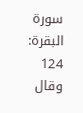سورة البقرة: 124
وقال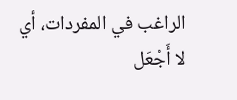الراغب في المفردات، أي لا أَجْعَل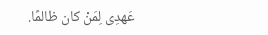عَهدِى لِمَنْ كان ظالمًا.